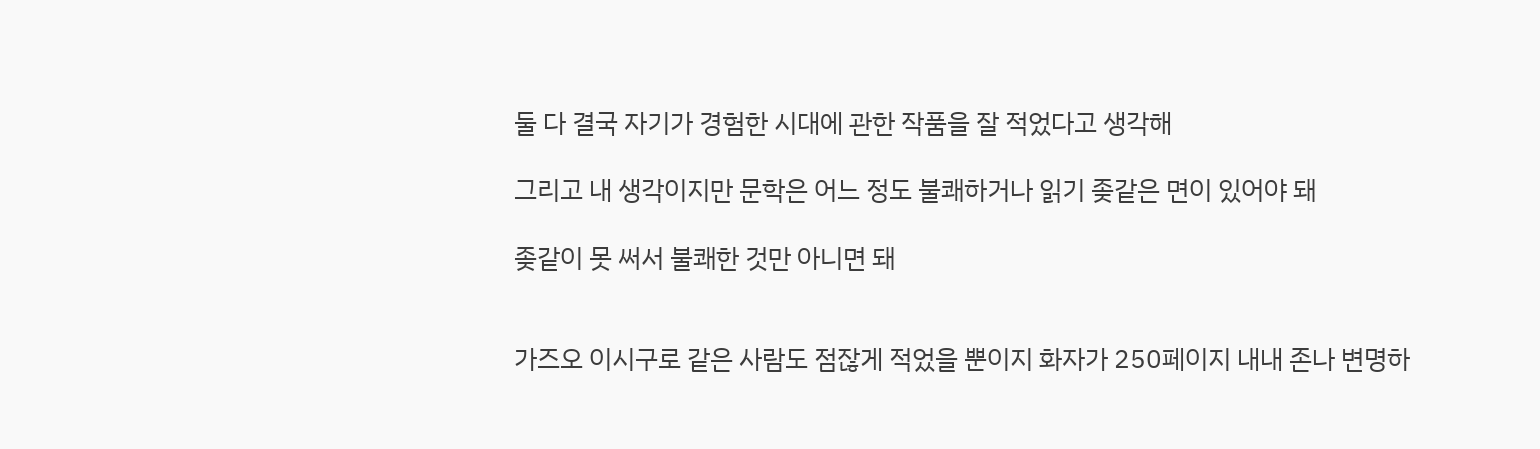둘 다 결국 자기가 경험한 시대에 관한 작품을 잘 적었다고 생각해

그리고 내 생각이지만 문학은 어느 정도 불쾌하거나 읽기 좆같은 면이 있어야 돼

좆같이 못 써서 불쾌한 것만 아니면 돼


가즈오 이시구로 같은 사람도 점잖게 적었을 뿐이지 화자가 250페이지 내내 존나 변명하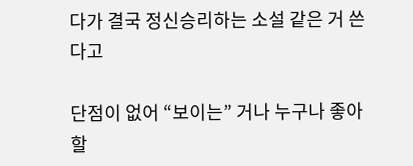다가 결국 정신승리하는 소설 같은 거 쓴다고

단점이 없어 “보이는” 거나 누구나 좋아할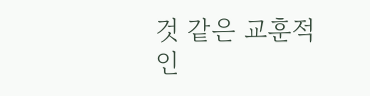것 같은 교훈적인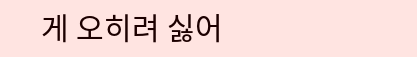게 오히려 싫어